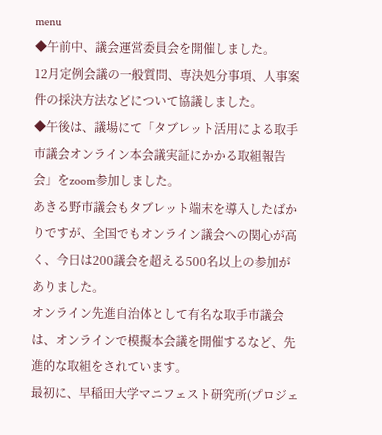menu
◆午前中、議会運営委員会を開催しました。
12月定例会議の一般質問、専決処分事項、人事案件の採決方法などについて協議しました。
◆午後は、議場にて「タブレット活用による取手市議会オンライン本会議実証にかかる取組報告会」をzoom参加しました。
あきる野市議会もタブレット端末を導入したばかりですが、全国でもオンライン議会への関心が高く、今日は200議会を超える500名以上の参加がありました。
オンライン先進自治体として有名な取手市議会は、オンラインで模擬本会議を開催するなど、先進的な取組をされています。
最初に、早稲田大学マニフェスト研究所(プロジェ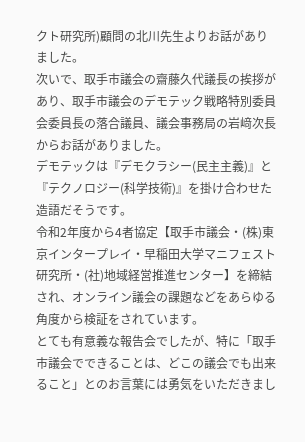クト研究所)顧問の北川先生よりお話がありました。
次いで、取手市議会の齋藤久代議長の挨拶があり、取手市議会のデモテック戦略特別委員会委員長の落合議員、議会事務局の岩﨑次長からお話がありました。
デモテックは『デモクラシー(民主主義)』と『テクノロジー(科学技術)』を掛け合わせた造語だそうです。
令和2年度から4者協定【取手市議会・(株)東京インタープレイ・早稲田大学マニフェスト研究所・(社)地域経営推進センター】を締結され、オンライン議会の課題などをあらゆる角度から検証をされています。
とても有意義な報告会でしたが、特に「取手市議会でできることは、どこの議会でも出来ること」とのお言葉には勇気をいただきまし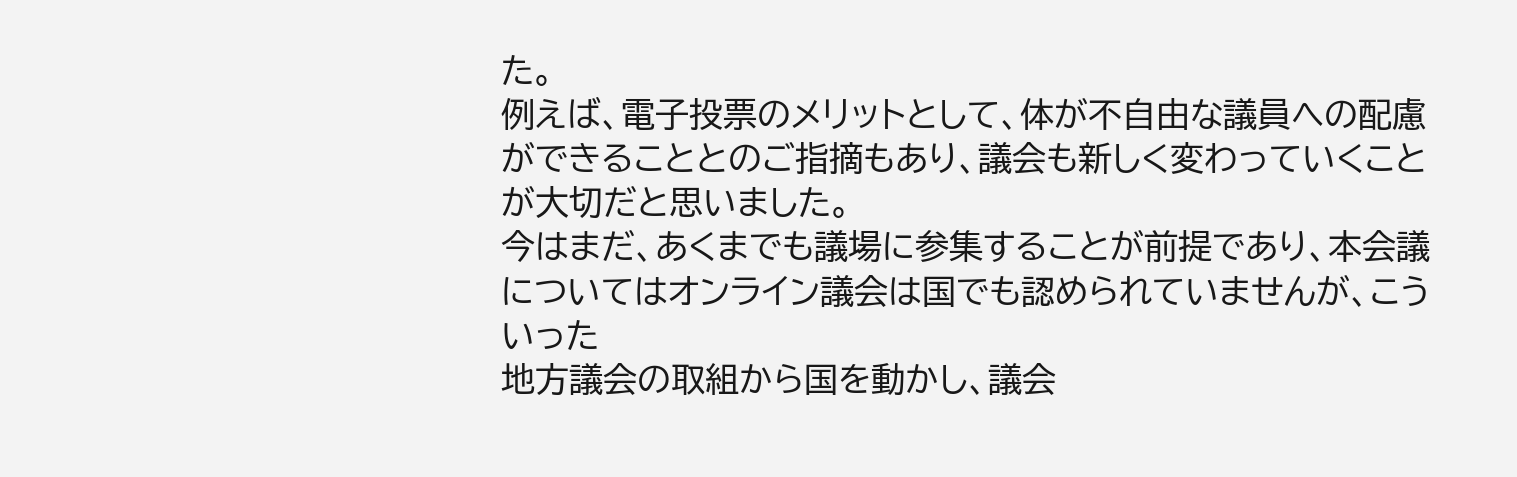た。
例えば、電子投票のメリットとして、体が不自由な議員への配慮ができることとのご指摘もあり、議会も新しく変わっていくことが大切だと思いました。
今はまだ、あくまでも議場に参集することが前提であり、本会議についてはオンライン議会は国でも認められていませんが、こういった
地方議会の取組から国を動かし、議会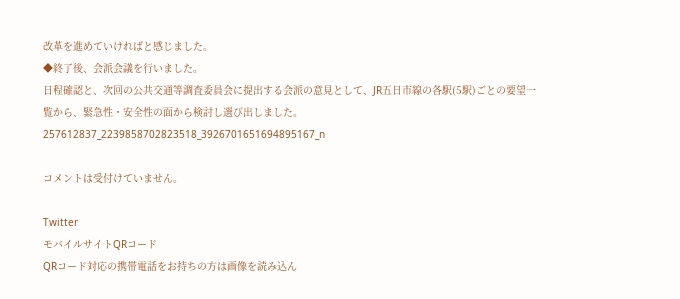改革を進めていければと感じました。
◆終了後、会派会議を行いました。
日程確認と、次回の公共交通等調査委員会に提出する会派の意見として、JR五日市線の各駅(5駅)ごとの要望一覧から、緊急性・安全性の面から検討し選び出しました。
257612837_2239858702823518_3926701651694895167_n

コメントは受付けていません。

Twitter
モバイルサイトQRコード
QRコード対応の携帯電話をお持ちの方は画像を読み込ん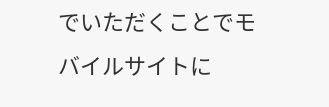でいただくことでモバイルサイトに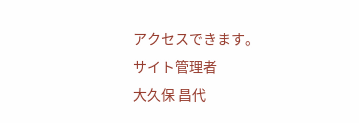アクセスできます。
サイト管理者
大久保 昌代